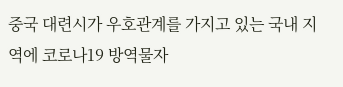중국 대련시가 우호관계를 가지고 있는 국내 지역에 코로나19 방역물자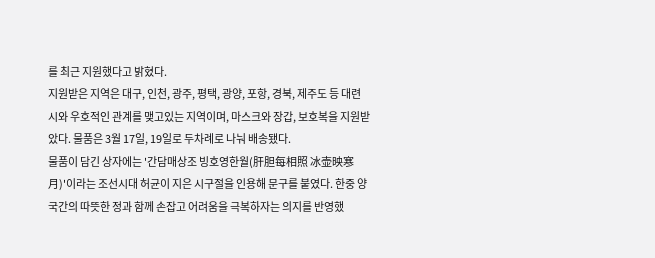를 최근 지원했다고 밝혔다.
지원받은 지역은 대구, 인천, 광주, 평택, 광양, 포항, 경북, 제주도 등 대련시와 우호적인 관계를 맺고있는 지역이며, 마스크와 장갑, 보호복을 지원받았다. 물품은 3월 17일, 19일로 두차례로 나눠 배송됐다.
물품이 담긴 상자에는 '간담매상조 빙호영한월(肝胆每相照 冰壶映寒月)'이라는 조선시대 허균이 지은 시구절을 인용해 문구를 붙였다. 한중 양국간의 따뜻한 정과 함께 손잡고 어려움을 극복하자는 의지를 반영했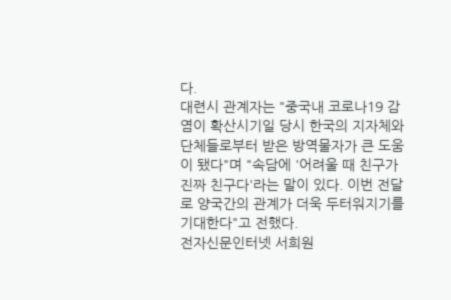다.
대련시 관계자는 "중국내 코로나19 감염이 확산시기일 당시 한국의 지자체와 단체들로부터 받은 방역물자가 큰 도움이 됐다"며 "속담에 '어려울 때 친구가 진짜 친구다'라는 말이 있다. 이번 전달로 양국간의 관계가 더욱 두터워지기를 기대한다"고 전했다.
전자신문인터넷 서희원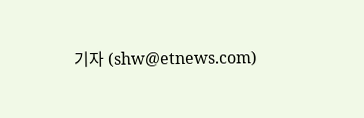기자 (shw@etnews.com)